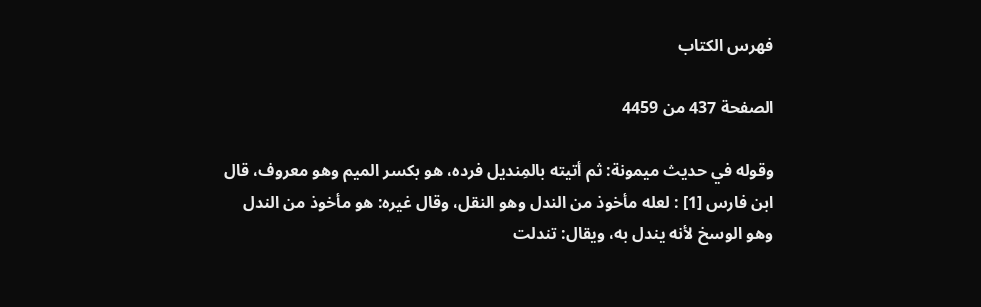فهرس الكتاب

الصفحة 437 من 4459

وقوله في حديث ميمونة: ثم أتيته بالمِنديل فرده، هو بكسر الميم وهو معروف، قال ابن فارس [1] : لعله مأخوذ من الندل وهو النقل، وقال غيره: هو مأخوذ من الندل وهو الوسخ لأنه يندل به، ويقال: تندلت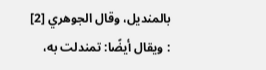بالمنديل، وقال الجوهري [2] : ويقال أيضًا: تمندلت به،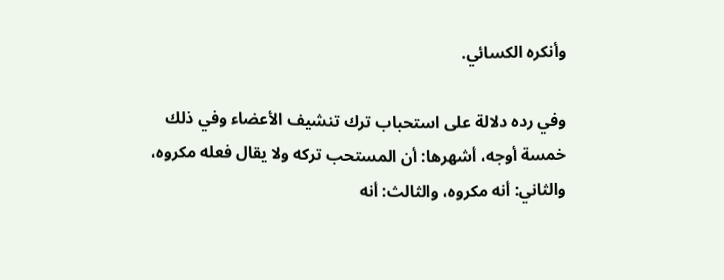وأنكره الكسائي.

وفي رده دلالة على استحباب ترك تنشيف الأعضاء وفي ذلك خمسة أوجه، أشهرها: أن المستحب تركه ولا يقال فعله مكروه، والثاني: أنه مكروه، والثالث: أنه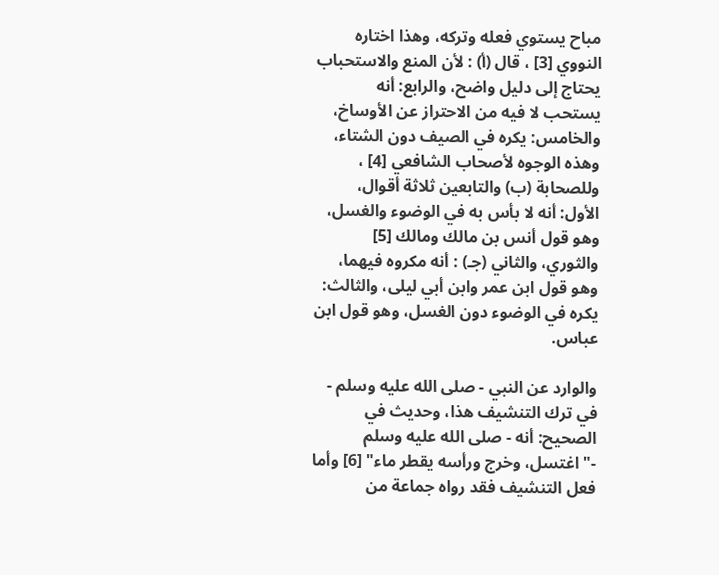مباح يستوي فعله وتركه، وهذا اختاره النووي [3] ، قال (أ) : لأن المنع والاستحباب يحتاج إلى دليل واضح، والرابع: أنه يستحب لا فيه من الاحتراز عن الأوساخ، والخامس: يكره في الصيف دون الشتاء، وهذه الوجوه لأصحاب الشافعي [4] ، وللصحابة (ب) والتابعين ثلاثة أقوال، الأول: أنه لا بأس به في الوضوء والغسل، وهو قول أنس بن مالك ومالك [5] والثوري، والثاني (جـ) : أنه مكروه فيهما، وهو قول ابن عمر وابن أبي ليلى، والثالث: يكره في الوضوء دون الغسل، وهو قول ابن عباس.

والوارد عن النبي - صلى الله عليه وسلم - في ترك التنشيف هذا، وحديث في الصحيح: أنه - صلى الله عليه وسلم -"اغتسل، وخرج ورأسه يقطر ماء" [6] وأما فعل التنشيف فقد رواه جماعة من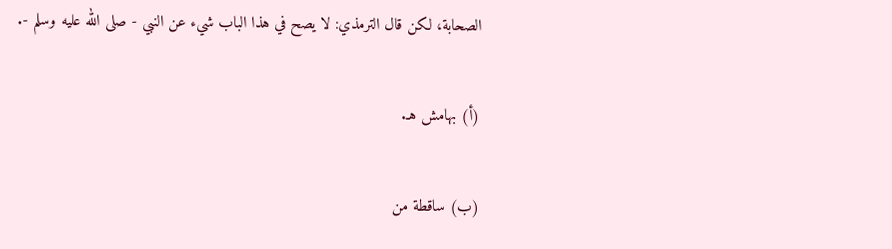الصحابة، لكن قال الترمذي: لا يصح في هذا الباب شيء عن النبي - صلى الله عليه وسلم -.

(أ) بهامش هـ.

(ب) ساقطة من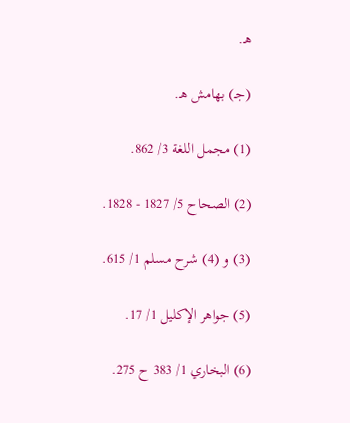هـ.

(جـ) بهامش هـ.

(1) مجمل اللغة 3/ 862.

(2) الصحاح 5/ 1827 - 1828.

(3) و (4) شرح مسلم 1/ 615.

(5) جواهر الإكليل 1/ 17.

(6) البخاري 1/ 383 ح 275.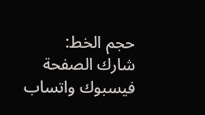حجم الخط:
شارك الصفحة
فيسبوك واتساب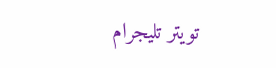تويتر تليجرام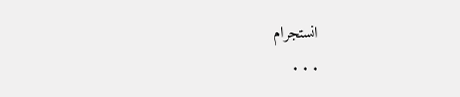انستجرام
. . .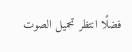فضلًا انتظر تحميل الصوت